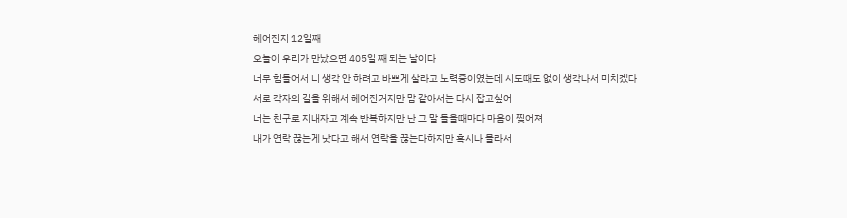헤어진지 12일째
오늘이 우리가 만났으면 405일 째 되는 날이다
너무 힘들어서 니 생각 안 하려고 바쁘게 살라고 노력중이였는데 시도때도 없이 생각나서 미치겠다
서로 각자의 길을 위해서 헤어진거지만 맘 같아서는 다시 잡고싶어
너는 친구로 지내자고 계속 반복하지만 난 그 말 들을때마다 마음이 찢어져
내가 연락 끊는게 낫다고 해서 연락을 끊는다하지만 혹시나 몰라서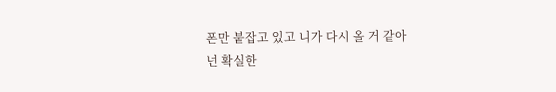폰만 붙잡고 있고 니가 다시 올 거 같아
넌 확실한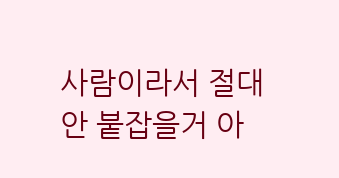사람이라서 절대 안 붙잡을거 아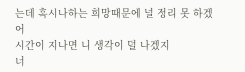는데 혹시나하는 희망때문에 널 정리 못 하겠어
시간이 지나면 니 생각이 덜 나겠지
너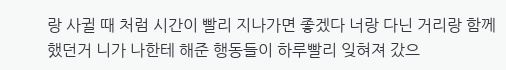랑 사귈 때 처럼 시간이 빨리 지나가면 좋겠다 너랑 다닌 거리랑 함께했던거 니가 나한테 해준 행동들이 하루빨리 잊혀져 갔으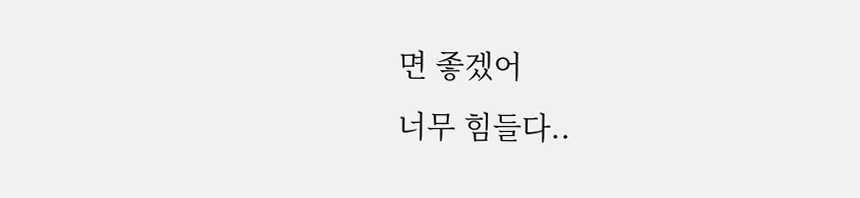면 좋겠어
너무 힘들다..